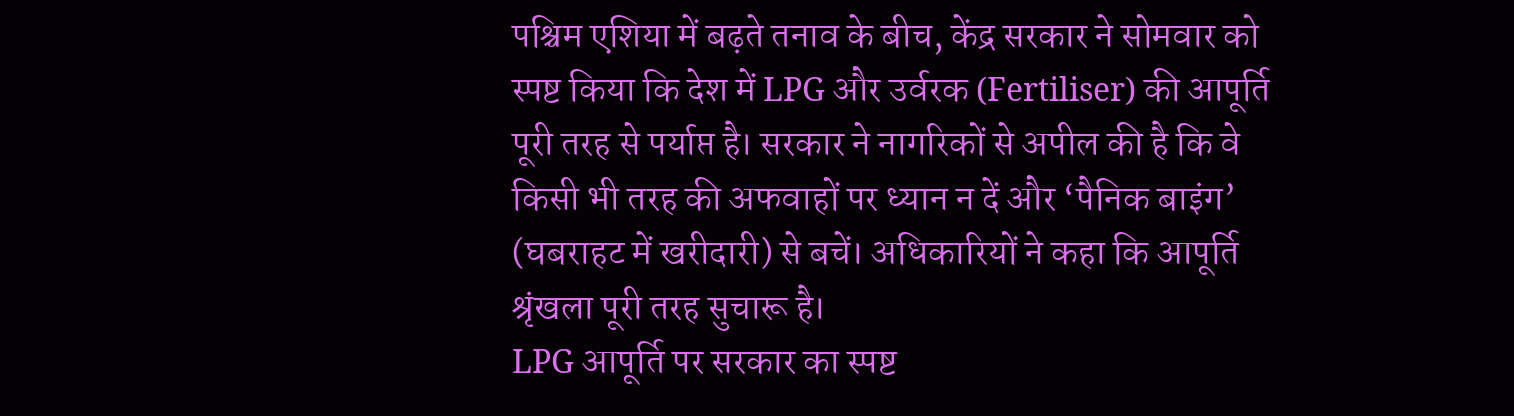पश्चिम एशिया में बढ़ते तनाव के बीच, केंद्र सरकार ने सोमवार को स्पष्ट किया कि देश में LPG और उर्वरक (Fertiliser) की आपूर्ति पूरी तरह से पर्याप्त है। सरकार ने नागरिकों से अपील की है कि वे किसी भी तरह की अफवाहों पर ध्यान न दें और ‘पैनिक बाइंग’ (घबराहट में खरीदारी) से बचें। अधिकारियों ने कहा कि आपूर्ति श्रृंखला पूरी तरह सुचारू है।
LPG आपूर्ति पर सरकार का स्पष्ट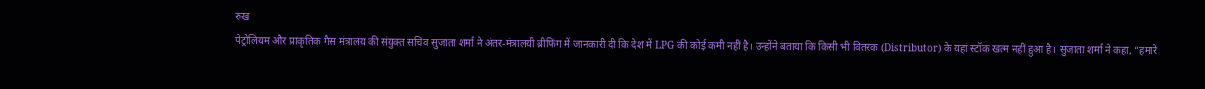रुख
पेट्रोलियम और प्राकृतिक गैस मंत्रालय की संयुक्त सचिव सुजाता शर्मा ने अंतर-मंत्रालयी ब्रीफिंग में जानकारी दी कि देश में LPG की कोई कमी नहीं है। उन्होंने बताया कि किसी भी वितरक (Distributor) के यहां स्टॉक खत्म नहीं हुआ है। सुजाता शर्मा ने कहा, “हमारे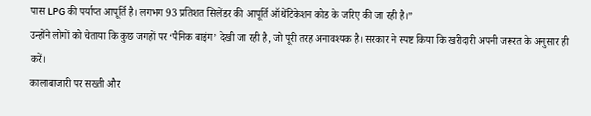पास LPG की पर्याप्त आपूर्ति है। लगभग 93 प्रतिशत सिलेंडर की आपूर्ति ऑथेंटिकेशन कोड के जरिए की जा रही है।”
उन्होंने लोगों को चेताया कि कुछ जगहों पर ‘पैनिक बाइंग’ देखी जा रही है, जो पूरी तरह अनावश्यक है। सरकार ने स्पष्ट किया कि खरीदारी अपनी जरूरत के अनुसार ही करें।
कालाबाजारी पर सख्ती और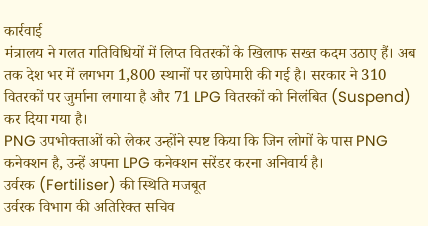कार्रवाई
मंत्रालय ने गलत गतिविधियों में लिप्त वितरकों के खिलाफ सख्त कदम उठाए हैं। अब तक देश भर में लगभग 1,800 स्थानों पर छापेमारी की गई है। सरकार ने 310 वितरकों पर जुर्माना लगाया है और 71 LPG वितरकों को निलंबित (Suspend) कर दिया गया है।
PNG उपभोक्ताओं को लेकर उन्होंने स्पष्ट किया कि जिन लोगों के पास PNG कनेक्शन है, उन्हें अपना LPG कनेक्शन सरेंडर करना अनिवार्य है।
उर्वरक (Fertiliser) की स्थिति मजबूत
उर्वरक विभाग की अतिरिक्त सचिव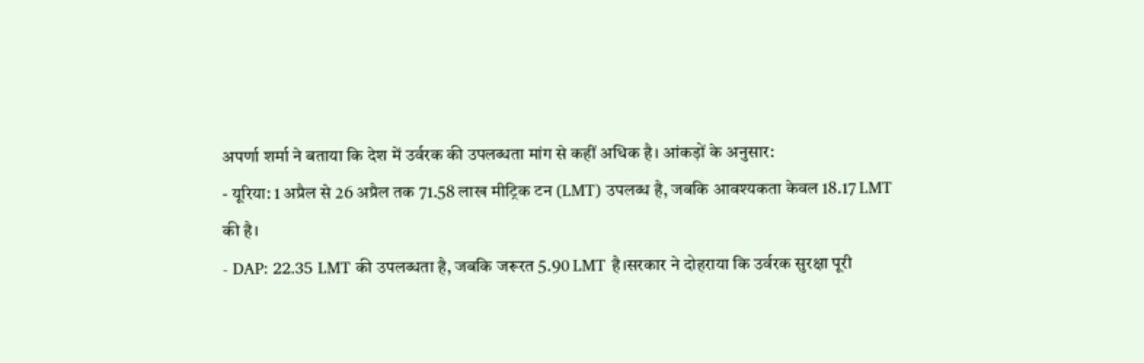अपर्णा शर्मा ने बताया कि देश में उर्वरक की उपलब्धता मांग से कहीं अधिक है। आंकड़ों के अनुसार:
- यूरिया: 1 अप्रैल से 26 अप्रैल तक 71.58 लाख मीट्रिक टन (LMT) उपलब्ध है, जबकि आवश्यकता केवल 18.17 LMT की है।
- DAP: 22.35 LMT की उपलब्धता है, जबकि जरूरत 5.90 LMT है।सरकार ने दोहराया कि उर्वरक सुरक्षा पूरी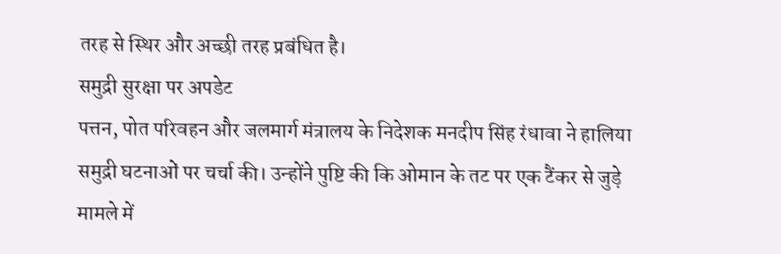तरह से स्थिर और अच्छी तरह प्रबंधित है।
समुद्री सुरक्षा पर अपडेट
पत्तन, पोत परिवहन और जलमार्ग मंत्रालय के निदेशक मनदीप सिंह रंधावा ने हालिया समुद्री घटनाओं पर चर्चा की। उन्होंने पुष्टि की कि ओमान के तट पर एक टैंकर से जुड़े मामले में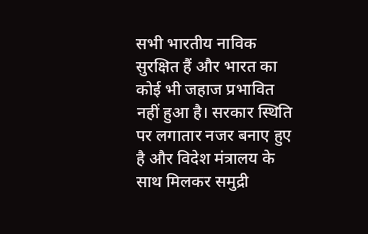सभी भारतीय नाविक सुरक्षित हैं और भारत का कोई भी जहाज प्रभावित नहीं हुआ है। सरकार स्थिति पर लगातार नजर बनाए हुए है और विदेश मंत्रालय के साथ मिलकर समुद्री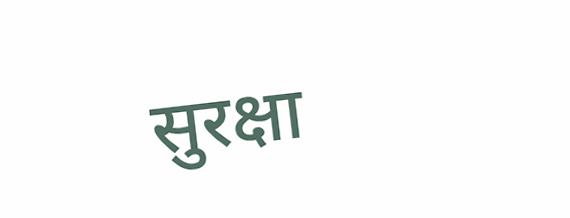सुरक्षा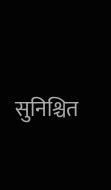सुनिश्चित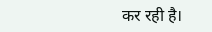कर रही है।